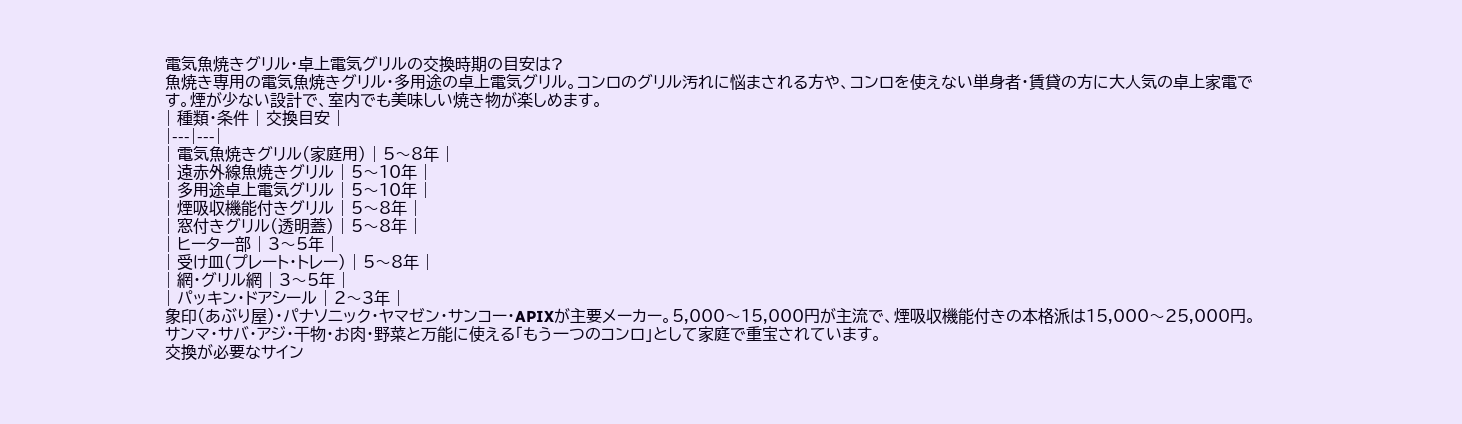電気魚焼きグリル・卓上電気グリルの交換時期の目安は?
魚焼き専用の電気魚焼きグリル・多用途の卓上電気グリル。コンロのグリル汚れに悩まされる方や、コンロを使えない単身者・賃貸の方に大人気の卓上家電です。煙が少ない設計で、室内でも美味しい焼き物が楽しめます。
| 種類・条件 | 交換目安 |
|---|---|
| 電気魚焼きグリル(家庭用) | 5〜8年 |
| 遠赤外線魚焼きグリル | 5〜10年 |
| 多用途卓上電気グリル | 5〜10年 |
| 煙吸収機能付きグリル | 5〜8年 |
| 窓付きグリル(透明蓋) | 5〜8年 |
| ヒーター部 | 3〜5年 |
| 受け皿(プレート・トレー) | 5〜8年 |
| 網・グリル網 | 3〜5年 |
| パッキン・ドアシール | 2〜3年 |
象印(あぶり屋)・パナソニック・ヤマゼン・サンコー・APIXが主要メーカー。5,000〜15,000円が主流で、煙吸収機能付きの本格派は15,000〜25,000円。サンマ・サバ・アジ・干物・お肉・野菜と万能に使える「もう一つのコンロ」として家庭で重宝されています。
交換が必要なサイン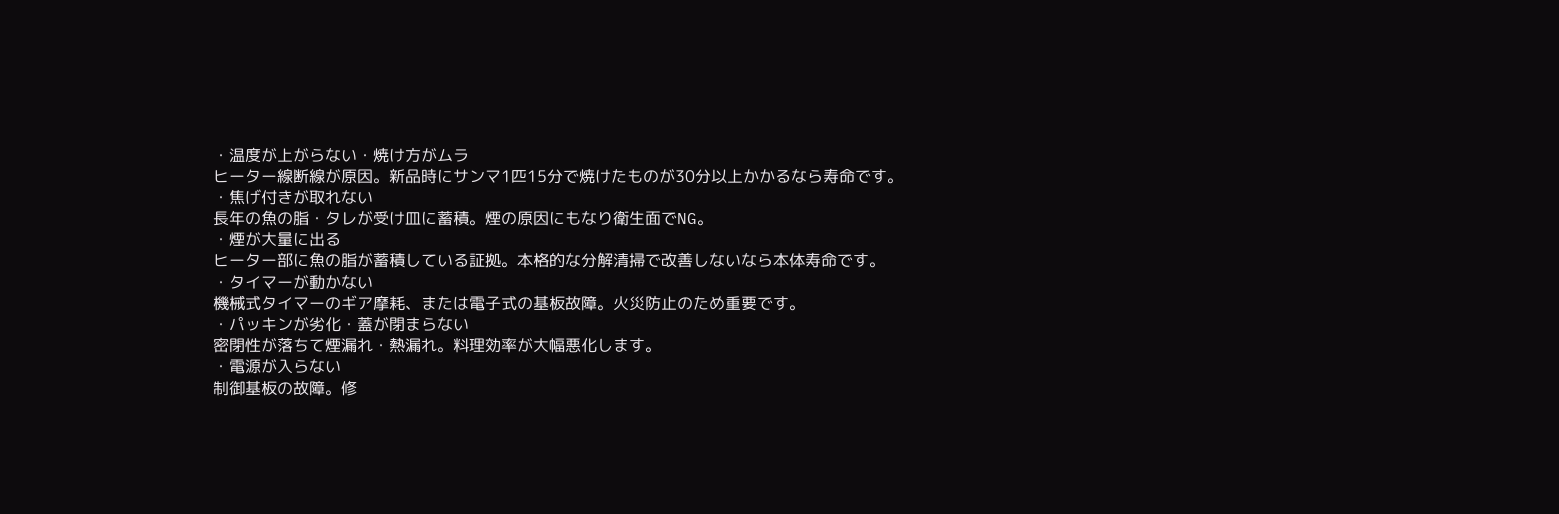・温度が上がらない・焼け方がムラ
ヒーター線断線が原因。新品時にサンマ1匹15分で焼けたものが30分以上かかるなら寿命です。
・焦げ付きが取れない
長年の魚の脂・タレが受け皿に蓄積。煙の原因にもなり衛生面でNG。
・煙が大量に出る
ヒーター部に魚の脂が蓄積している証拠。本格的な分解清掃で改善しないなら本体寿命です。
・タイマーが動かない
機械式タイマーのギア摩耗、または電子式の基板故障。火災防止のため重要です。
・パッキンが劣化・蓋が閉まらない
密閉性が落ちて煙漏れ・熱漏れ。料理効率が大幅悪化します。
・電源が入らない
制御基板の故障。修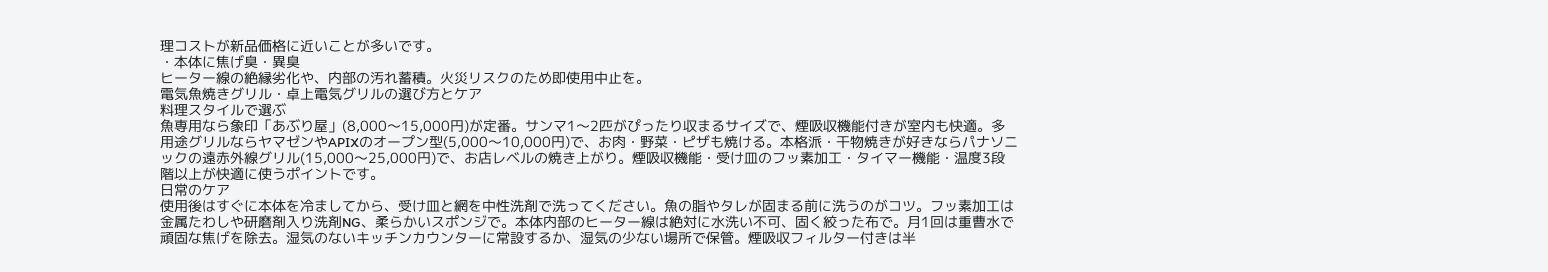理コストが新品価格に近いことが多いです。
・本体に焦げ臭・異臭
ヒーター線の絶縁劣化や、内部の汚れ蓄積。火災リスクのため即使用中止を。
電気魚焼きグリル・卓上電気グリルの選び方とケア
料理スタイルで選ぶ
魚専用なら象印「あぶり屋」(8,000〜15,000円)が定番。サンマ1〜2匹がぴったり収まるサイズで、煙吸収機能付きが室内も快適。多用途グリルならヤマゼンやAPIXのオープン型(5,000〜10,000円)で、お肉・野菜・ピザも焼ける。本格派・干物焼きが好きならパナソニックの遠赤外線グリル(15,000〜25,000円)で、お店レベルの焼き上がり。煙吸収機能・受け皿のフッ素加工・タイマー機能・温度3段階以上が快適に使うポイントです。
日常のケア
使用後はすぐに本体を冷ましてから、受け皿と網を中性洗剤で洗ってください。魚の脂やタレが固まる前に洗うのがコツ。フッ素加工は金属たわしや研磨剤入り洗剤NG、柔らかいスポンジで。本体内部のヒーター線は絶対に水洗い不可、固く絞った布で。月1回は重曹水で頑固な焦げを除去。湿気のないキッチンカウンターに常設するか、湿気の少ない場所で保管。煙吸収フィルター付きは半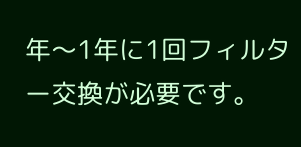年〜1年に1回フィルター交換が必要です。